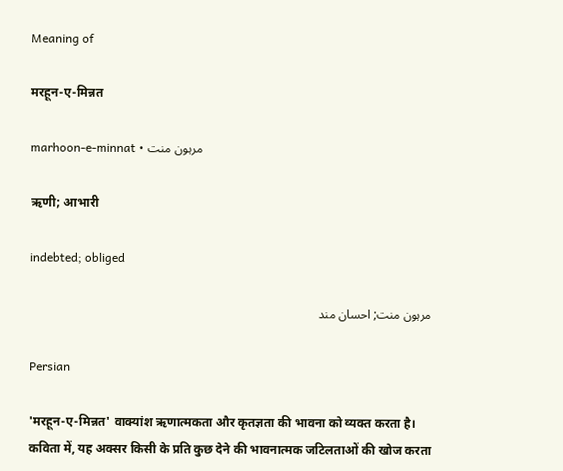Meaning of

मरहून-ए-मिन्नत

marhoon-e-minnat • مرہون منت

ऋणी; आभारी

indebted; obliged

مرہون منت; احسان مند

Persian

'मरहून-ए-मिन्नत' वाक्यांश ऋणात्मकता और कृतज्ञता की भावना को व्यक्त करता है। कविता में, यह अक्सर किसी के प्रति कुछ देने की भावनात्मक जटिलताओं की खोज करता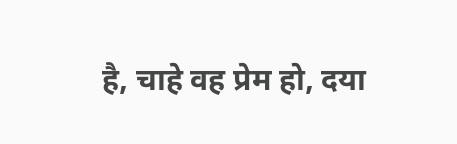है, चाहे वह प्रेम हो, दया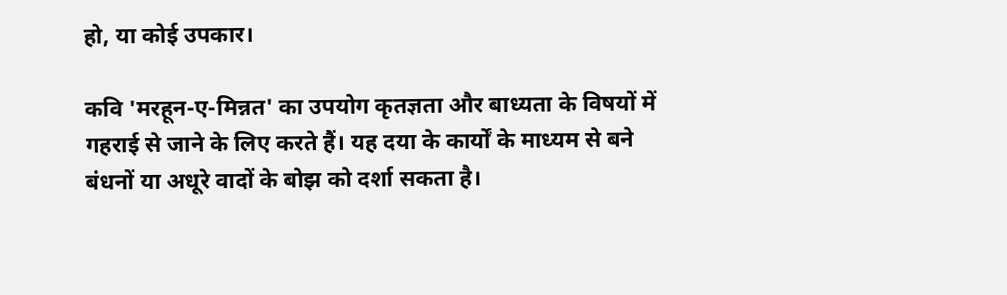हो, या कोई उपकार।

कवि 'मरहून-ए-मिन्नत' का उपयोग कृतज्ञता और बाध्यता के विषयों में गहराई से जाने के लिए करते हैं। यह दया के कार्यों के माध्यम से बने बंधनों या अधूरे वादों के बोझ को दर्शा सकता है।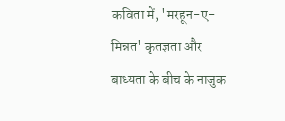कविता में, 'मरहून-ए-मिन्नत' कृतज्ञता और बाध्यता के बीच के नाजुक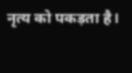नृत्य को पकड़ता है।